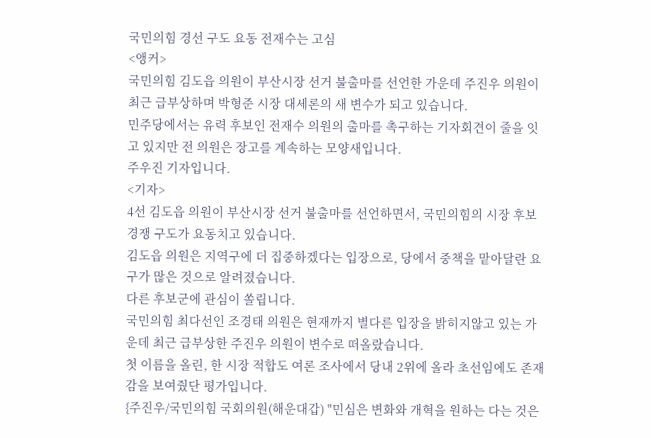국민의힘 경선 구도 요동 전재수는 고심
<앵커>
국민의힘 김도읍 의원이 부산시장 선거 불출마를 선언한 가운데 주진우 의원이 최근 급부상하며 박형준 시장 대세론의 새 변수가 되고 있습니다.
민주당에서는 유력 후보인 전재수 의원의 출마를 촉구하는 기자회견이 줄을 잇고 있지만 전 의원은 장고를 계속하는 모양새입니다.
주우진 기자입니다.
<기자>
4선 김도읍 의원이 부산시장 선거 불출마를 선언하면서, 국민의힘의 시장 후보 경쟁 구도가 요동치고 있습니다.
김도읍 의원은 지역구에 더 집중하겠다는 입장으로, 당에서 중책을 맡아달란 요구가 많은 것으로 알려졌습니다.
다른 후보군에 관심이 쏠립니다.
국민의힘 최다선인 조경태 의원은 현재까지 별다른 입장을 밝히지않고 있는 가운데 최근 급부상한 주진우 의원이 변수로 떠올랐습니다.
첫 이름을 올린, 한 시장 적합도 여론 조사에서 당내 2위에 올라 초선임에도 존재감을 보여줬단 평가입니다.
{주진우/국민의힘 국회의원(해운대갑) "민심은 변화와 개혁을 원하는 다는 것은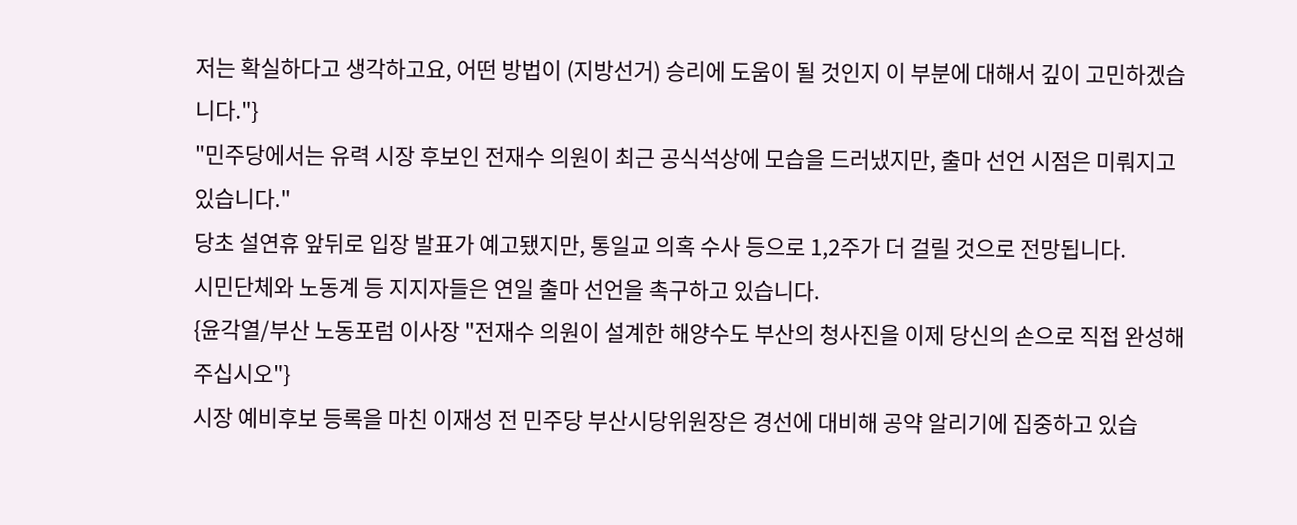저는 확실하다고 생각하고요, 어떤 방법이 (지방선거) 승리에 도움이 될 것인지 이 부분에 대해서 깊이 고민하겠습니다."}
"민주당에서는 유력 시장 후보인 전재수 의원이 최근 공식석상에 모습을 드러냈지만, 출마 선언 시점은 미뤄지고 있습니다."
당초 설연휴 앞뒤로 입장 발표가 예고됐지만, 통일교 의혹 수사 등으로 1,2주가 더 걸릴 것으로 전망됩니다.
시민단체와 노동계 등 지지자들은 연일 출마 선언을 촉구하고 있습니다.
{윤각열/부산 노동포럼 이사장 "전재수 의원이 설계한 해양수도 부산의 청사진을 이제 당신의 손으로 직접 완성해 주십시오"}
시장 예비후보 등록을 마친 이재성 전 민주당 부산시당위원장은 경선에 대비해 공약 알리기에 집중하고 있습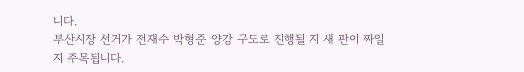니다.
부산시장 선거가 전재수 박형준 양강 구도로 진행될 지 새 판이 짜일지 주목됩니다.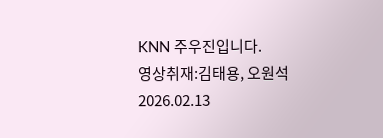KNN 주우진입니다.
영상취재:김태용, 오원석
2026.02.13